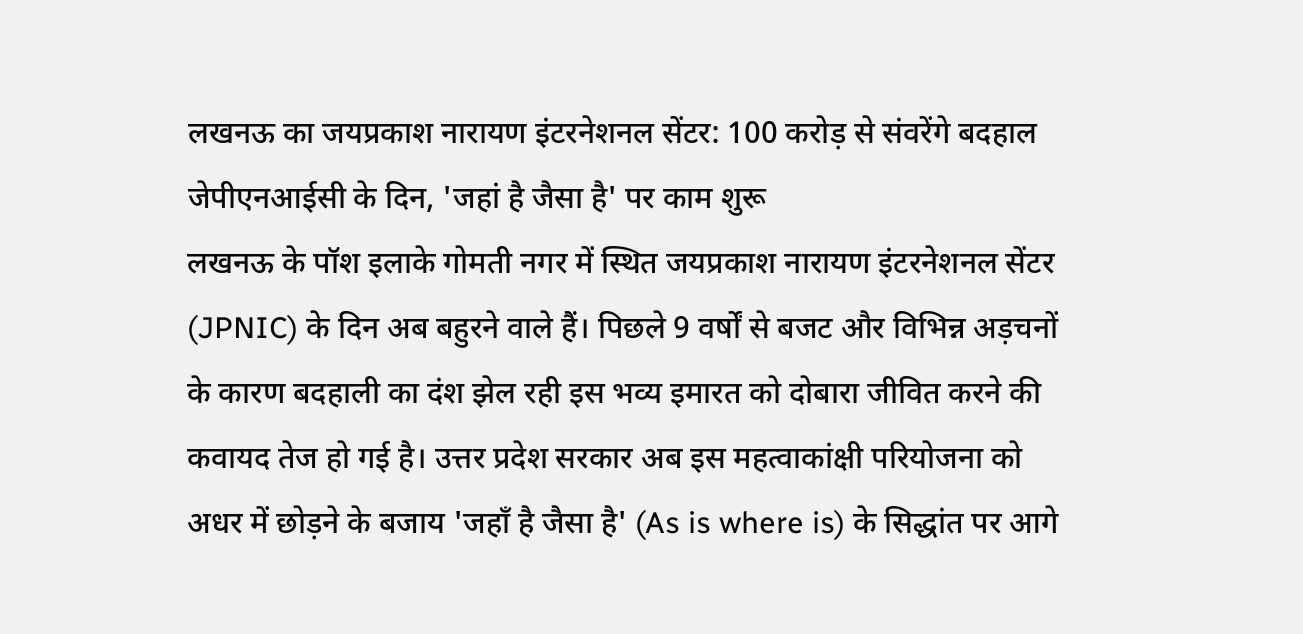लखनऊ का जयप्रकाश नारायण इंटरनेशनल सेंटर: 100 करोड़ से संवरेंगे बदहाल जेपीएनआईसी के दिन, 'जहां है जैसा है' पर काम शुरू
लखनऊ के पॉश इलाके गोमती नगर में स्थित जयप्रकाश नारायण इंटरनेशनल सेंटर (JPNIC) के दिन अब बहुरने वाले हैं। पिछले 9 वर्षों से बजट और विभिन्न अड़चनों के कारण बदहाली का दंश झेल रही इस भव्य इमारत को दोबारा जीवित करने की कवायद तेज हो गई है। उत्तर प्रदेश सरकार अब इस महत्वाकांक्षी परियोजना को अधर में छोड़ने के बजाय 'जहाँ है जैसा है' (As is where is) के सिद्धांत पर आगे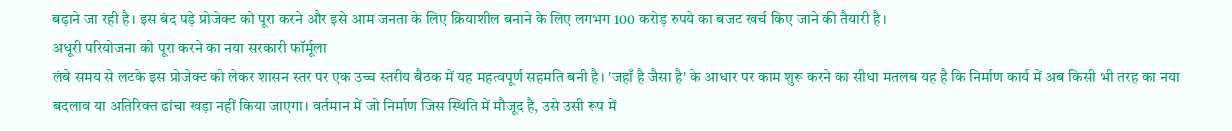बढ़ाने जा रही है। इस बंद पड़े प्रोजेक्ट को पूरा करने और इसे आम जनता के लिए क्रियाशील बनाने के लिए लगभग 100 करोड़ रुपये का बजट खर्च किए जाने की तैयारी है।
अधूरी परियोजना को पूरा करने का नया सरकारी फॉर्मूला
लंबे समय से लटके इस प्रोजेक्ट को लेकर शासन स्तर पर एक उच्च स्तरीय बैठक में यह महत्वपूर्ण सहमति बनी है। 'जहाँ है जैसा है' के आधार पर काम शुरू करने का सीधा मतलब यह है कि निर्माण कार्य में अब किसी भी तरह का नया बदलाव या अतिरिक्त ढांचा खड़ा नहीं किया जाएगा। वर्तमान में जो निर्माण जिस स्थिति में मौजूद है, उसे उसी रूप में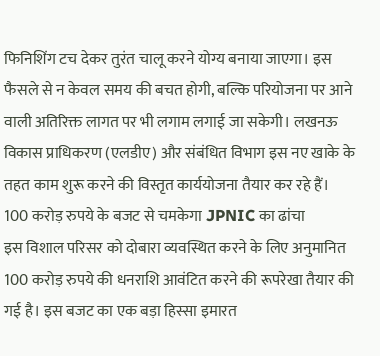फिनिशिंग टच देकर तुरंत चालू करने योग्य बनाया जाएगा। इस फैसले से न केवल समय की बचत होगी, बल्कि परियोजना पर आने वाली अतिरिक्त लागत पर भी लगाम लगाई जा सकेगी। लखनऊ विकास प्राधिकरण (एलडीए) और संबंधित विभाग इस नए खाके के तहत काम शुरू करने की विस्तृत कार्ययोजना तैयार कर रहे हैं।
100 करोड़ रुपये के बजट से चमकेगा JPNIC का ढांचा
इस विशाल परिसर को दोबारा व्यवस्थित करने के लिए अनुमानित 100 करोड़ रुपये की धनराशि आवंटित करने की रूपरेखा तैयार की गई है। इस बजट का एक बड़ा हिस्सा इमारत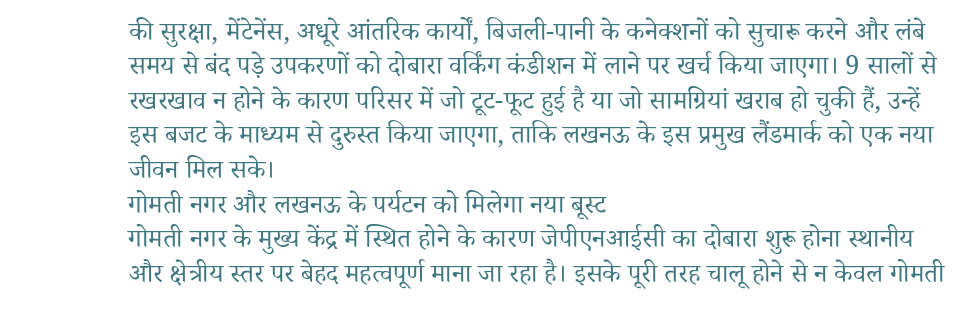की सुरक्षा, मेंटेनेंस, अधूरे आंतरिक कार्यों, बिजली-पानी के कनेक्शनों को सुचारू करने और लंबे समय से बंद पड़े उपकरणों को दोबारा वर्किंग कंडीशन में लाने पर खर्च किया जाएगा। 9 सालों से रखरखाव न होने के कारण परिसर में जो टूट-फूट हुई है या जो सामग्रियां खराब हो चुकी हैं, उन्हें इस बजट के माध्यम से दुरुस्त किया जाएगा, ताकि लखनऊ के इस प्रमुख लैंडमार्क को एक नया जीवन मिल सके।
गोमती नगर और लखनऊ के पर्यटन को मिलेगा नया बूस्ट
गोमती नगर के मुख्य केंद्र में स्थित होने के कारण जेपीएनआईसी का दोबारा शुरू होना स्थानीय और क्षेत्रीय स्तर पर बेहद महत्वपूर्ण माना जा रहा है। इसके पूरी तरह चालू होने से न केवल गोमती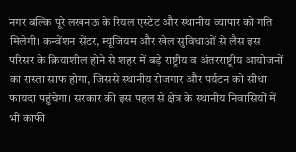नगर बल्कि पूरे लखनऊ के रियल एस्टेट और स्थानीय व्यापार को गति मिलेगी। कन्वेंशन सेंटर, म्यूजियम और खेल सुविधाओं से लैस इस परिसर के क्रियाशील होने से शहर में बड़े राष्ट्रीय व अंतरराष्ट्रीय आयोजनों का रास्ता साफ होगा, जिससे स्थानीय रोजगार और पर्यटन को सीधा फायदा पहुंचेगा। सरकार की इस पहल से क्षेत्र के स्थानीय निवासियों में भी काफी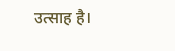उत्साह है।